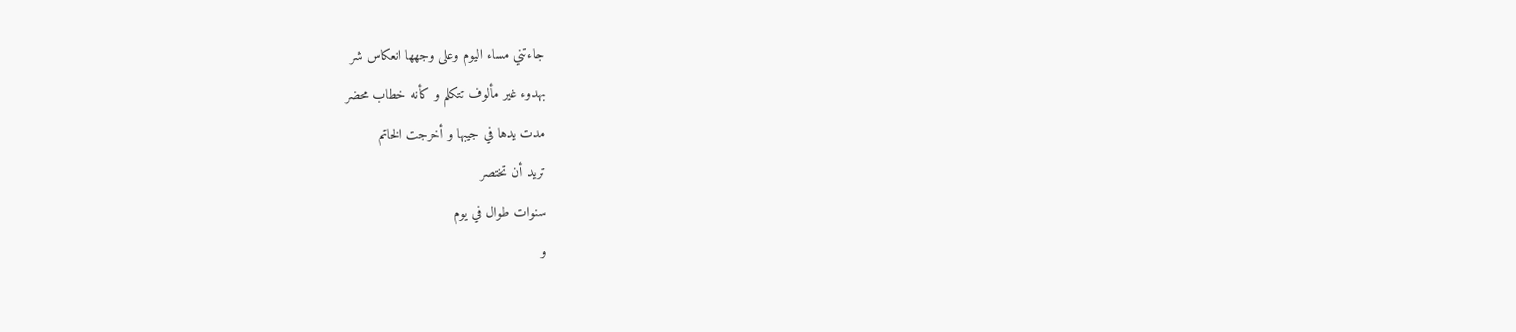جاءتني مساء اليوم وعلى وجهها انعكاس شر
بهدوء غير مألوف تتكلم و كأنه خطاب محضر
مدت يدها في جيبها و أخرجت الخاتم
تريد أن تختصر
سنوات طوال في يوم
و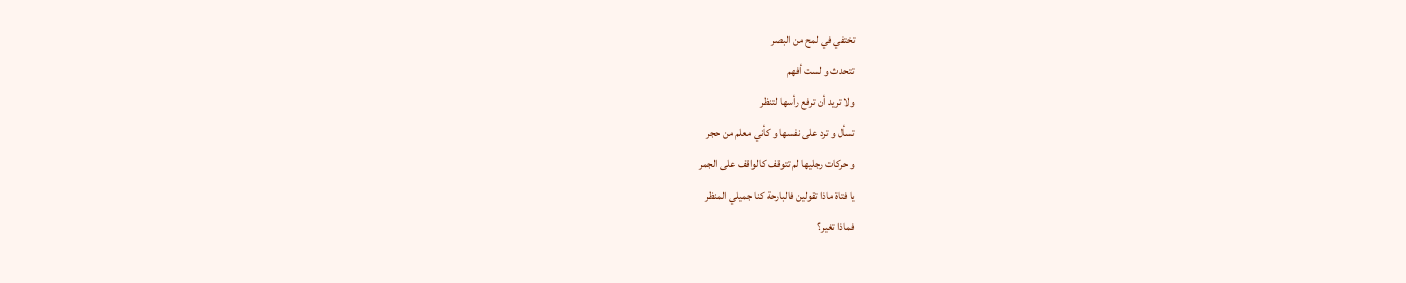تختفي في لمح من البصر
تتحدث و لست أفهم
ولا تريد أن ترفع رأسها لتنظر
تسأل و ترد على نفسها و كأني معلم من حجر
و حركات رجليها لم تتوقف كالواقف على الجمر
يا فتاة ماذا تقولين فالبارحة كنا جميلي المنظر
فماذا تغير؟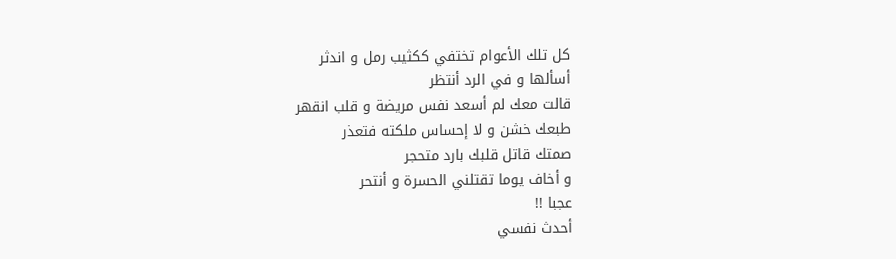كل تلك الأعوام تختفي ككثيب رمل و اندثر
أسألها و في الرد أنتظر
قالت معك لم أسعد نفس مريضة و قلب انقهر
طبعك خشن و لا إحساس ملكته فتعذر
صمتك قاتل قلبك بارد متحجر
و أخاف يوما تقتلني الحسرة و أنتحر
عجبا !!
أحدث نفسي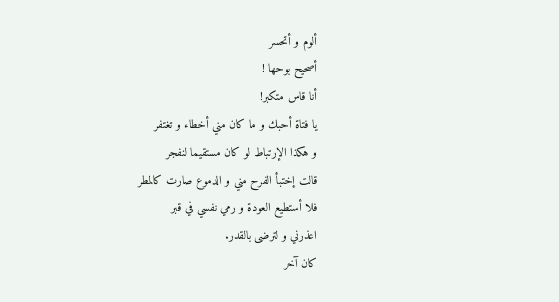ألوم و أتحسر
أصحيح بوحها !
أنا قاس متكبر!
يا فتاة أحبك و ما كان مني أخطاء و تغتفر
و هكذا الإرتباط لو كان مستقيما لنفجر
قالت إختبأ الفرح مني و الدموع صارت كالمطر
فلا أستطيع العودة و رمي نفسي في قبر
اعذرني و لترضى بالقدر.
كان آخر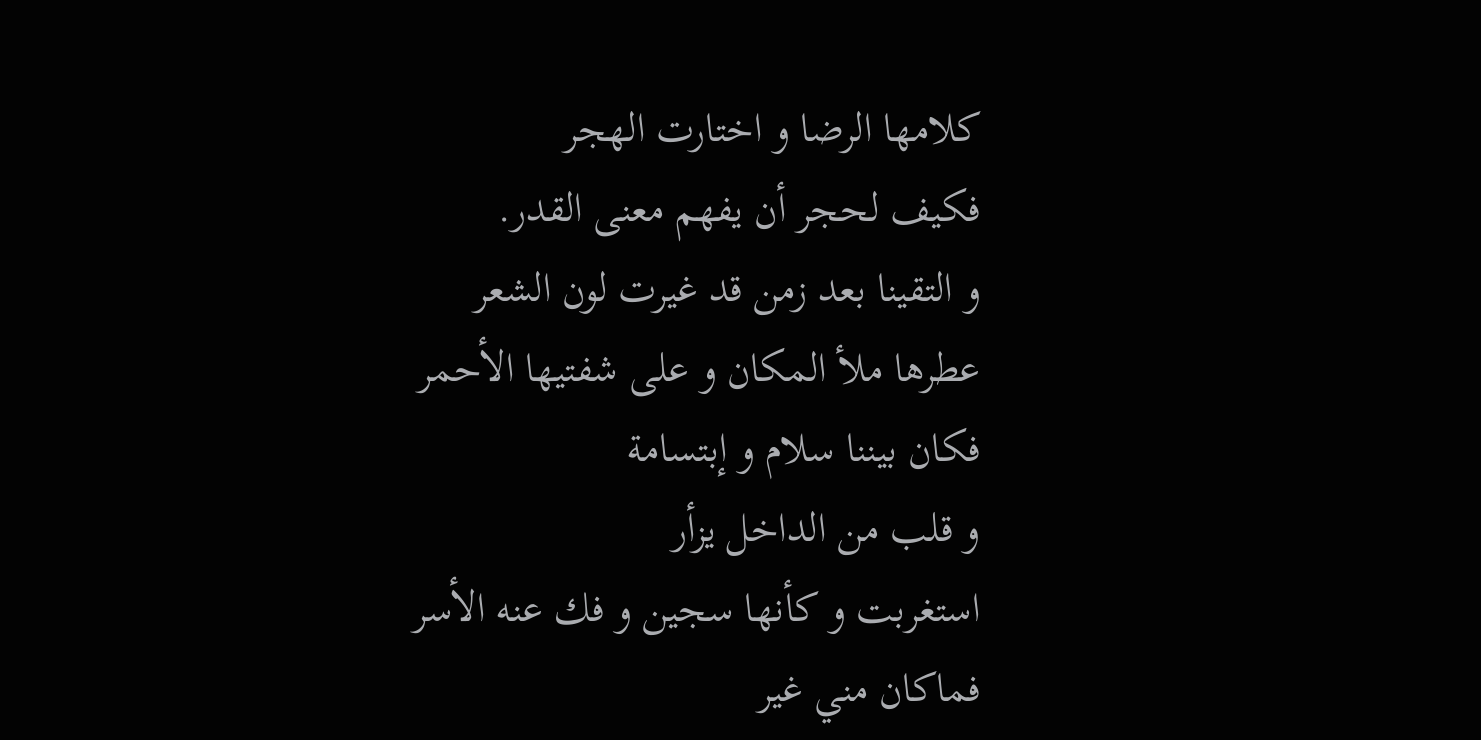كلامها الرضا و اختارت الهجر
فكيف لحجر أن يفهم معنى القدر.
و التقينا بعد زمن قد غيرت لون الشعر
عطرها ملأ المكان و على شفتيها الأحمر
فكان بيننا سلام و إبتسامة
و قلب من الداخل يزأر
استغربت و كأنها سجين و فك عنه الأسر
فماكان مني غير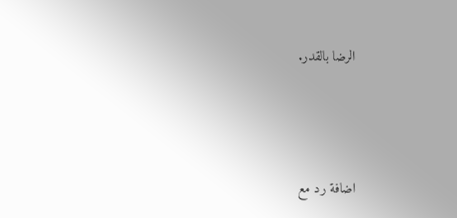الرضا بالقدر.




اضافة رد مع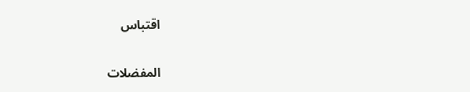اقتباس


المفضلات